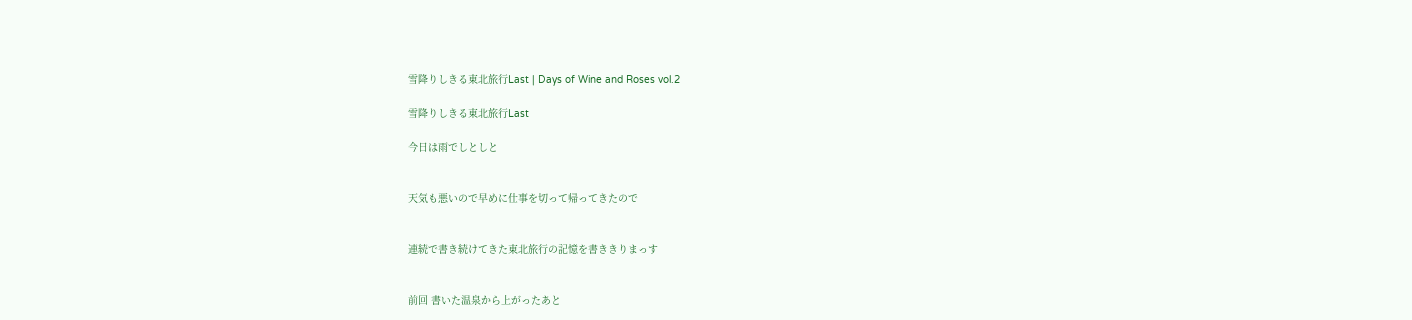雪降りしきる東北旅行Last | Days of Wine and Roses vol.2

雪降りしきる東北旅行Last

今日は雨でしとしと


天気も悪いので早めに仕事を切って帰ってきたので


連続で書き続けてきた東北旅行の記憶を書ききりまっす


前回 書いた温泉から上がったあと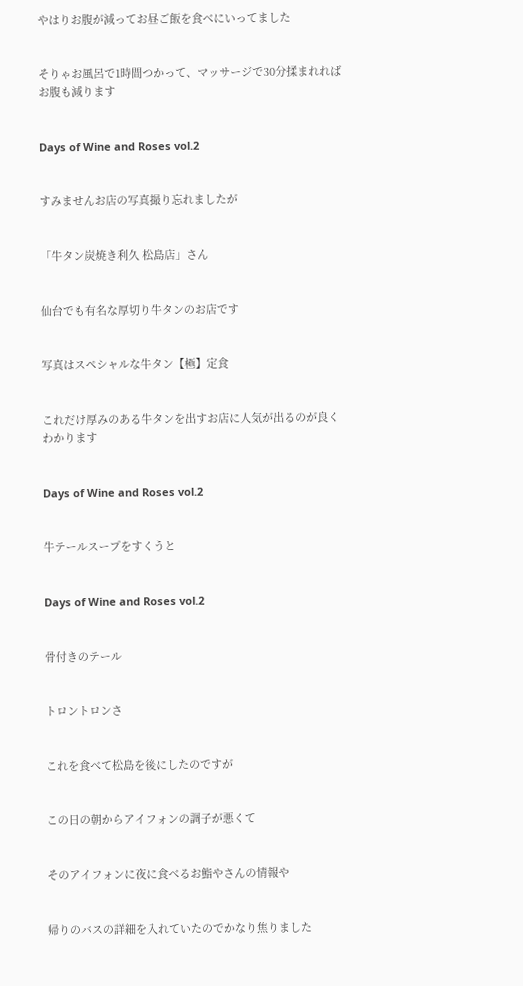やはりお腹が減ってお昼ご飯を食べにいってました


そりゃお風呂で1時間つかって、マッサージで30分揉まれればお腹も減ります


Days of Wine and Roses vol.2


すみませんお店の写真撮り忘れましたが


「牛タン炭焼き利久 松島店」さん


仙台でも有名な厚切り牛タンのお店です


写真はスペシャルな牛タン【極】定食


これだけ厚みのある牛タンを出すお店に人気が出るのが良くわかります


Days of Wine and Roses vol.2


牛テールスープをすくうと


Days of Wine and Roses vol.2


骨付きのテール


トロントロンさ


これを食べて松島を後にしたのですが


この日の朝からアイフォンの調子が悪くて


そのアイフォンに夜に食べるお鮨やさんの情報や


帰りのバスの詳細を入れていたのでかなり焦りました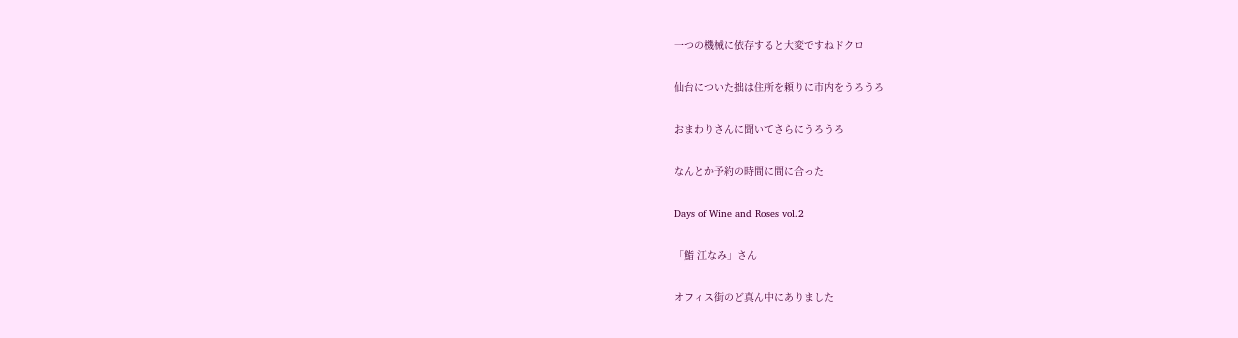一つの機械に依存すると大変ですねドクロ


仙台についた拙は住所を頼りに市内をうろうろ


おまわりさんに聞いてさらにうろうろ


なんとか予約の時間に間に合った


Days of Wine and Roses vol.2


「鮨 江なみ」さん


オフィス街のど真ん中にありました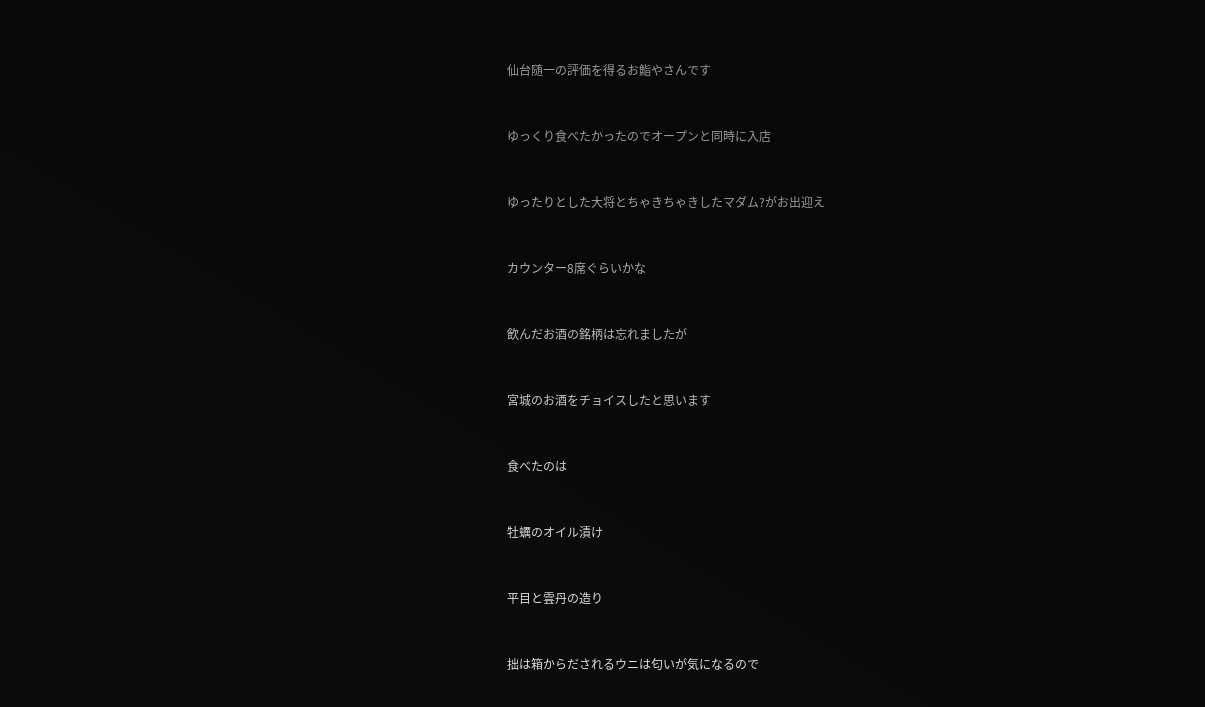仙台随一の評価を得るお鮨やさんです


ゆっくり食べたかったのでオープンと同時に入店


ゆったりとした大将とちゃきちゃきしたマダム?がお出迎え


カウンター8席ぐらいかな


飲んだお酒の銘柄は忘れましたが


宮城のお酒をチョイスしたと思います


食べたのは


牡蠣のオイル漬け


平目と雲丹の造り


拙は箱からだされるウニは匂いが気になるので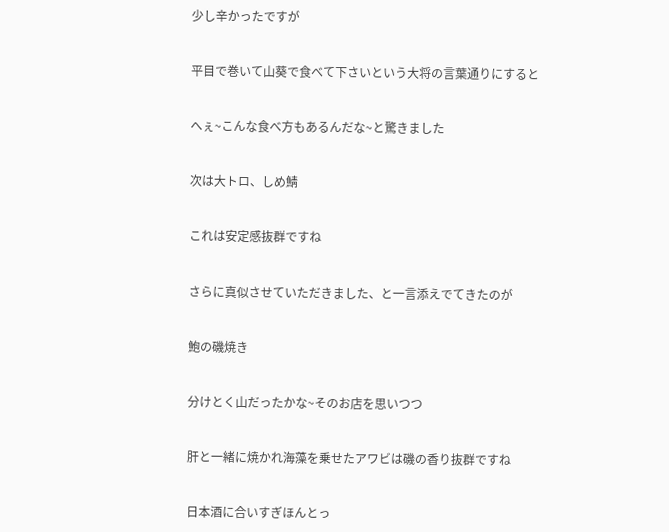少し辛かったですが


平目で巻いて山葵で食べて下さいという大将の言葉通りにすると


へぇ~こんな食べ方もあるんだな~と驚きました


次は大トロ、しめ鯖


これは安定感抜群ですね


さらに真似させていただきました、と一言添えでてきたのが


鮑の磯焼き


分けとく山だったかな~そのお店を思いつつ


肝と一緒に焼かれ海藻を乗せたアワビは磯の香り抜群ですね


日本酒に合いすぎほんとっ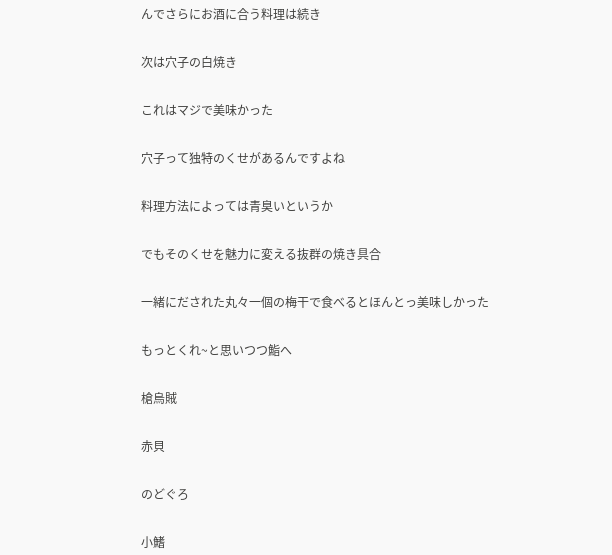んでさらにお酒に合う料理は続き


次は穴子の白焼き


これはマジで美味かった


穴子って独特のくせがあるんですよね


料理方法によっては青臭いというか


でもそのくせを魅力に変える抜群の焼き具合


一緒にだされた丸々一個の梅干で食べるとほんとっ美味しかった


もっとくれ~と思いつつ鮨へ


槍烏賊


赤貝


のどぐろ


小鰭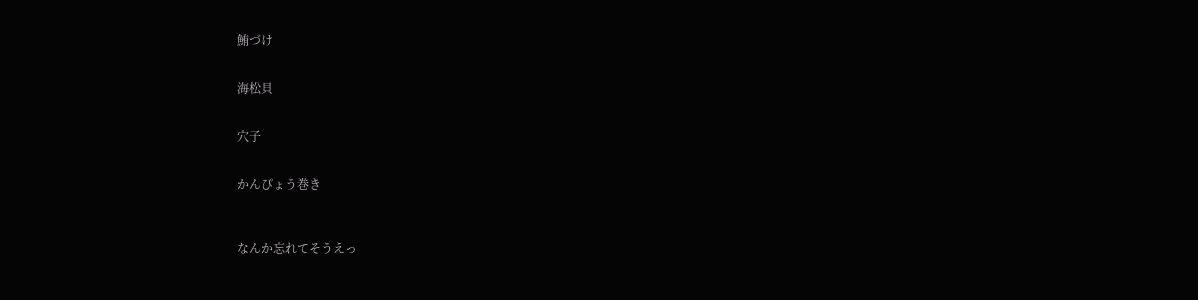鮪づけ


海松貝


穴子


かんぴょう巻き



なんか忘れてそうえっ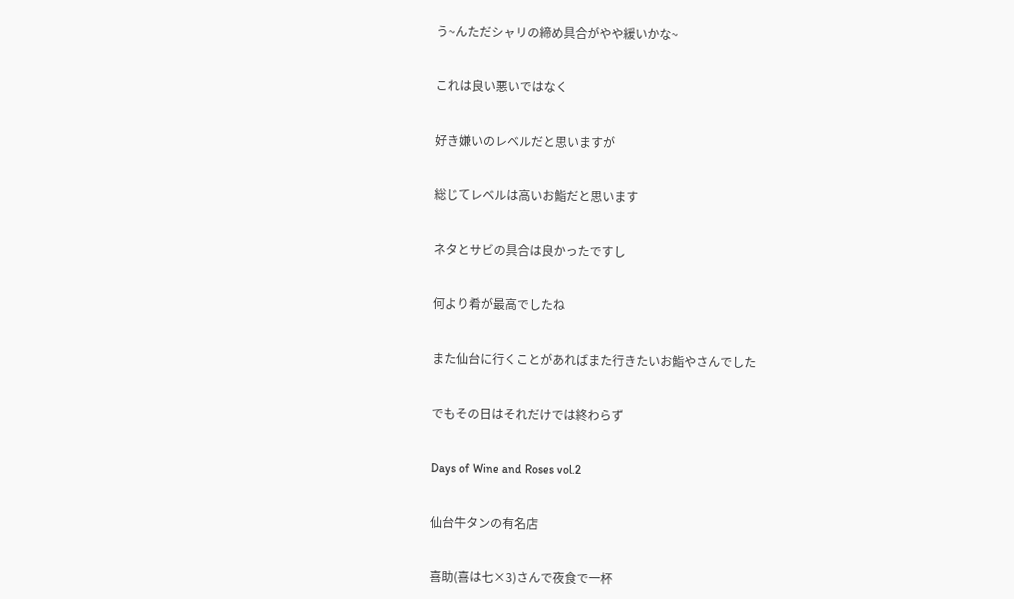う~んただシャリの締め具合がやや緩いかな~


これは良い悪いではなく


好き嫌いのレベルだと思いますが


総じてレベルは高いお鮨だと思います


ネタとサビの具合は良かったですし


何より肴が最高でしたね


また仙台に行くことがあればまた行きたいお鮨やさんでした


でもその日はそれだけでは終わらず


Days of Wine and Roses vol.2


仙台牛タンの有名店


喜助(喜は七×3)さんで夜食で一杯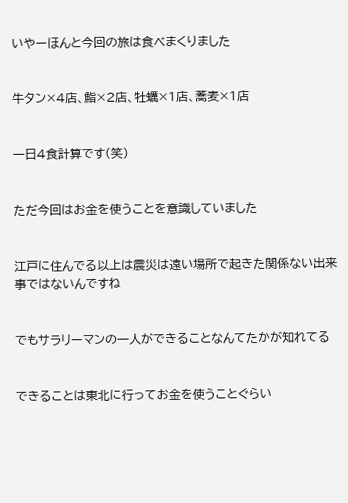いやーほんと今回の旅は食べまくりました


牛タン×4店、鮨×2店、牡蠣×1店、蕎麦×1店


一日4食計算です(笑)


ただ今回はお金を使うことを意識していました


江戸に住んでる以上は震災は遠い場所で起きた関係ない出来事ではないんですね


でもサラリーマンの一人ができることなんてたかが知れてる


できることは東北に行ってお金を使うことぐらい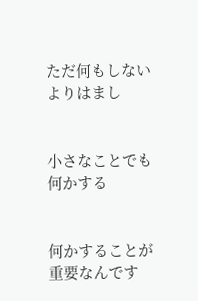ただ何もしないよりはまし


小さなことでも何かする


何かすることが重要なんです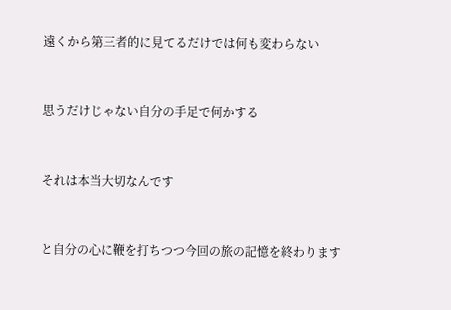遠くから第三者的に見てるだけでは何も変わらない


思うだけじゃない自分の手足で何かする


それは本当大切なんです


と自分の心に鞭を打ちつつ今回の旅の記憶を終わります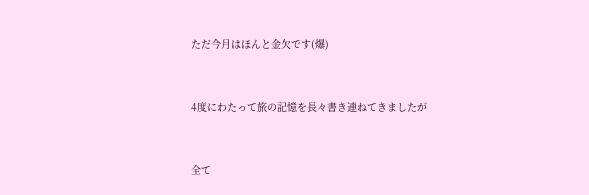ただ今月はほんと金欠です(爆)


4度にわたって旅の記憶を長々書き連ねてきましたが


全て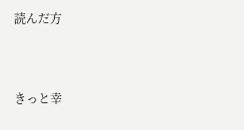読んだ方


きっと幸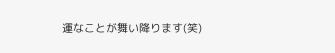運なことが舞い降ります(笑)